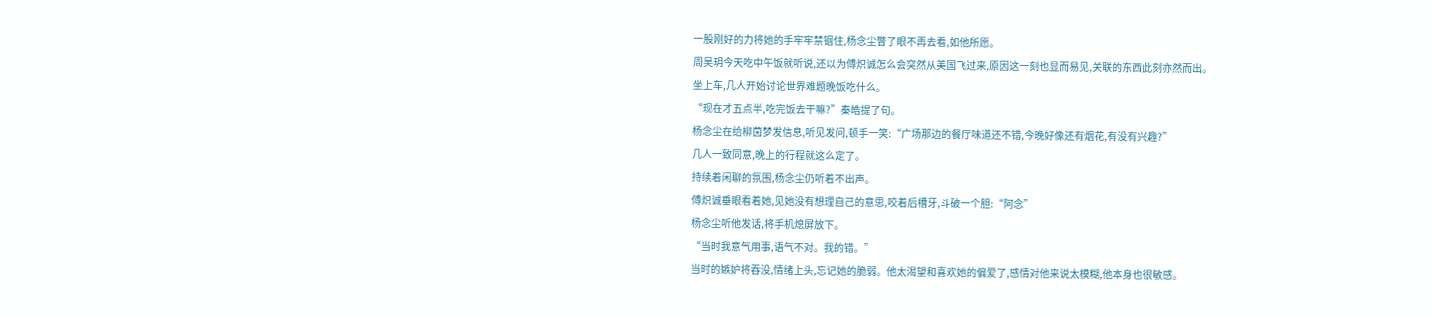一股刚好的力将她的手牢牢禁锢住,杨念尘瞥了眼不再去看,如他所愿。
周吴玥今天吃中午饭就听说,还以为傅炽诚怎么会突然从美国飞过来,原因这一刻也显而易见,关联的东西此刻亦然而出。
坐上车,几人开始讨论世界难题晚饭吃什么。
“现在才五点半,吃完饭去干嘛?”秦皓提了句。
杨念尘在给柳茵梦发信息,听见发问,顿手一笑:“广场那边的餐厅味道还不错,今晚好像还有烟花,有没有兴趣?”
几人一致同意,晚上的行程就这么定了。
持续着闲聊的氛围,杨念尘仍听着不出声。
傅炽诚垂眼看着她,见她没有想理自己的意思,咬着后槽牙,斗破一个胆:“阿念”
杨念尘听他发话,将手机熄屏放下。
“当时我意气用事,语气不对。我的错。”
当时的嫉妒将吞没,情绪上头,忘记她的脆弱。他太渴望和喜欢她的偏爱了,感情对他来说太模糊,他本身也很敏感。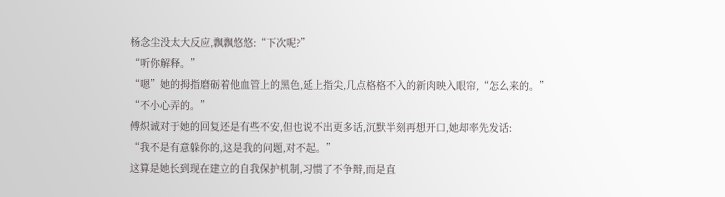杨念尘没太大反应,飘飘悠悠:“下次呢?”
“听你解释。”
“嗯”她的拇指磨砺着他血管上的黑色,延上指尖,几点格格不入的新肉映入眼帘,“怎么来的。”
“不小心弄的。”
傅炽诚对于她的回复还是有些不安,但也说不出更多话,沉默半刻再想开口,她却率先发话:
“我不是有意躲你的,这是我的问题,对不起。”
这算是她长到现在建立的自我保护机制,习惯了不争辩,而是直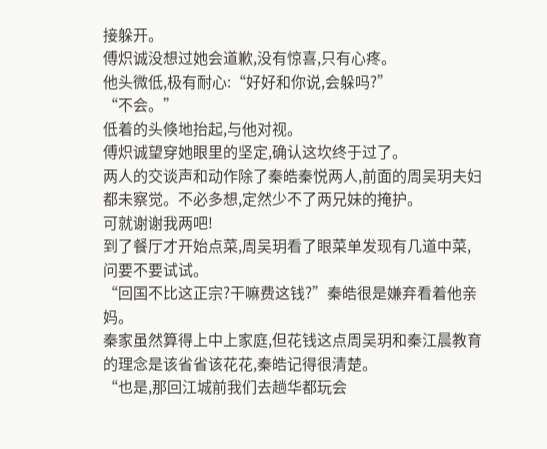接躲开。
傅炽诚没想过她会道歉,没有惊喜,只有心疼。
他头微低,极有耐心:“好好和你说,会躲吗?”
“不会。”
低着的头倏地抬起,与他对视。
傅炽诚望穿她眼里的坚定,确认这坎终于过了。
两人的交谈声和动作除了秦皓秦悦两人,前面的周吴玥夫妇都未察觉。不必多想,定然少不了两兄妹的掩护。
可就谢谢我两吧!
到了餐厅才开始点菜,周吴玥看了眼菜单发现有几道中菜,问要不要试试。
“回国不比这正宗?干嘛费这钱?”秦皓很是嫌弃看着他亲妈。
秦家虽然算得上中上家庭,但花钱这点周吴玥和秦江晨教育的理念是该省省该花花,秦皓记得很清楚。
“也是,那回江城前我们去趟华都玩会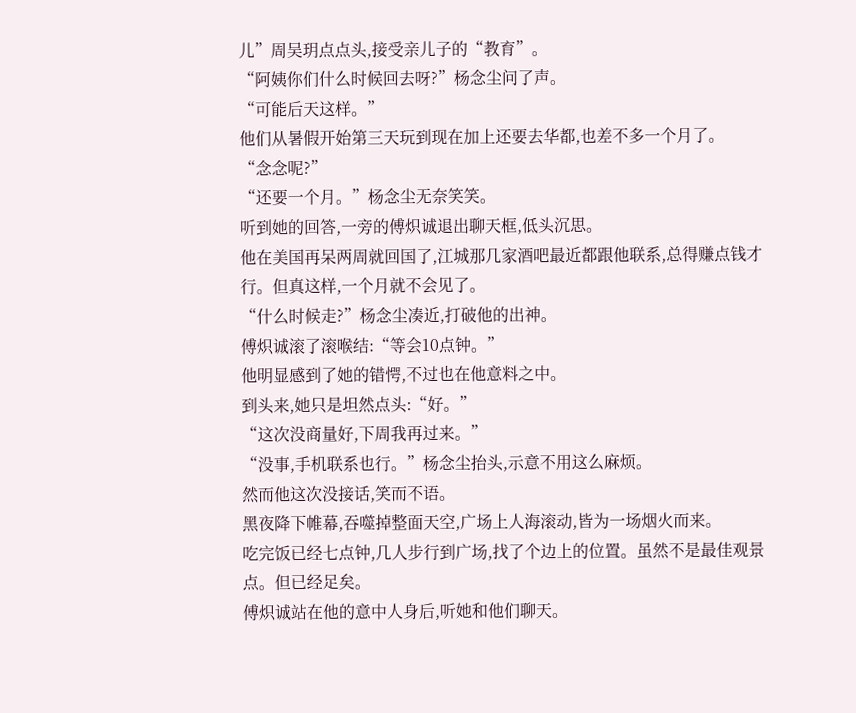儿”周吴玥点点头,接受亲儿子的“教育”。
“阿姨你们什么时候回去呀?”杨念尘问了声。
“可能后天这样。”
他们从暑假开始第三天玩到现在加上还要去华都,也差不多一个月了。
“念念呢?”
“还要一个月。”杨念尘无奈笑笑。
听到她的回答,一旁的傅炽诚退出聊天框,低头沉思。
他在美国再呆两周就回国了,江城那几家酒吧最近都跟他联系,总得赚点钱才行。但真这样,一个月就不会见了。
“什么时候走?”杨念尘凑近,打破他的出神。
傅炽诚滚了滚喉结:“等会10点钟。”
他明显感到了她的错愕,不过也在他意料之中。
到头来,她只是坦然点头:“好。”
“这次没商量好,下周我再过来。”
“没事,手机联系也行。”杨念尘抬头,示意不用这么麻烦。
然而他这次没接话,笑而不语。
黑夜降下帷幕,吞噬掉整面天空,广场上人海滚动,皆为一场烟火而来。
吃完饭已经七点钟,几人步行到广场,找了个边上的位置。虽然不是最佳观景点。但已经足矣。
傅炽诚站在他的意中人身后,听她和他们聊天。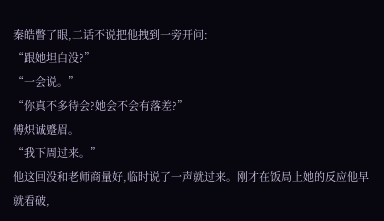秦皓瞥了眼,二话不说把他拽到一旁开问:
“跟她坦白没?”
“一会说。”
“你真不多待会?她会不会有落差?”
傅炽诚蹙眉。
“我下周过来。”
他这回没和老师商量好,临时说了一声就过来。刚才在饭局上她的反应他早就看破,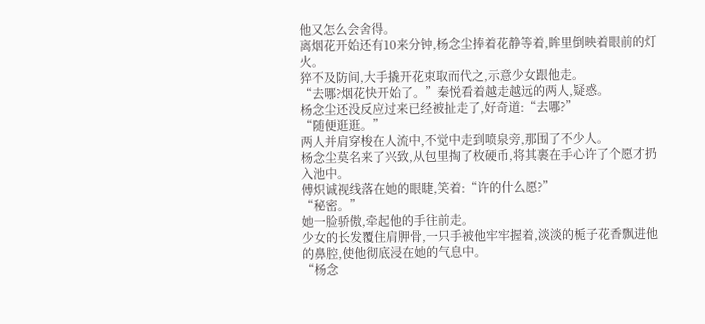他又怎么会舍得。
离烟花开始还有10来分钟,杨念尘捧着花静等着,眸里倒映着眼前的灯火。
猝不及防间,大手撬开花束取而代之,示意少女跟他走。
“去哪?烟花快开始了。”秦悦看着越走越远的两人,疑惑。
杨念尘还没反应过来已经被扯走了,好奇道:“去哪?”
“随便逛逛。”
两人并肩穿梭在人流中,不觉中走到喷泉旁,那围了不少人。
杨念尘莫名来了兴致,从包里掏了枚硬币,将其裹在手心许了个愿才扔入池中。
傅炽诚视线落在她的眼睫,笑着:“许的什么愿?”
“秘密。”
她一脸骄傲,牵起他的手往前走。
少女的长发覆住肩胛骨,一只手被他牢牢握着,淡淡的栀子花香飘进他的鼻腔,使他彻底浸在她的气息中。
“杨念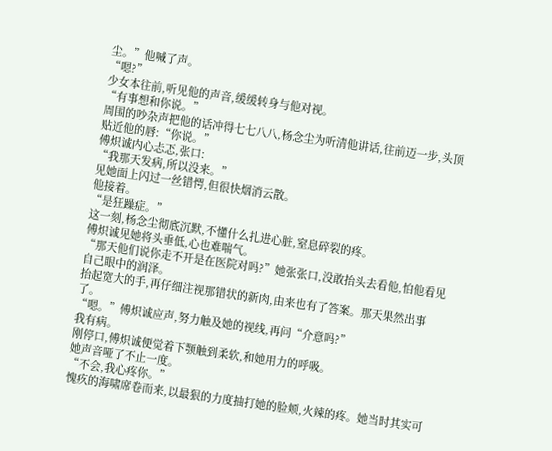尘。”他喊了声。
“嗯?”
少女本往前,听见他的声音,缓缓转身与他对视。
“有事想和你说。”
周围的吵杂声把他的话冲得七七八八,杨念尘为听清他讲话,往前迈一步,头顶贴近他的唇:“你说。”
傅炽诚内心忐忑,张口:
“我那天发病,所以没来。”
见她面上闪过一丝错愕,但很快烟消云散。
他接着。
“是狂躁症。”
这一刻,杨念尘彻底沉默,不懂什么扎进心脏,窒息碎裂的疼。
傅炽诚见她将头垂低,心也难喘气。
“那天他们说你走不开是在医院对吗?”她张张口,没敢抬头去看他,怕他看见自己眼中的润泽。
抬起宽大的手,再仔细注视那错状的新肉,由来也有了答案。那天果然出事了。
“嗯。”傅炽诚应声,努力触及她的视线,再问“介意吗?”
我有病。
刚停口,傅炽诚便觉着下颚触到柔软,和她用力的呼吸。
她声音哑了不止一度。
“不会,我心疼你。”
愧疚的海啸席卷而来,以最狠的力度抽打她的脸颊,火辣的疼。她当时其实可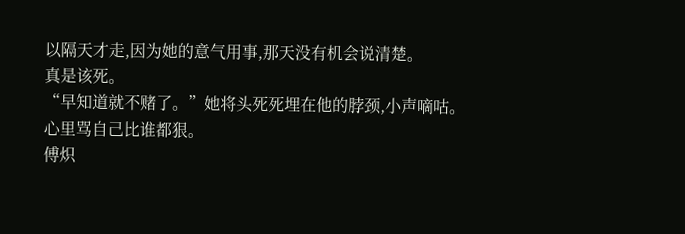以隔天才走,因为她的意气用事,那天没有机会说清楚。
真是该死。
“早知道就不赌了。”她将头死死埋在他的脖颈,小声嘀咕。
心里骂自己比谁都狠。
傅炽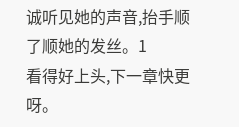诚听见她的声音,抬手顺了顺她的发丝。1
看得好上头,下一章快更呀。